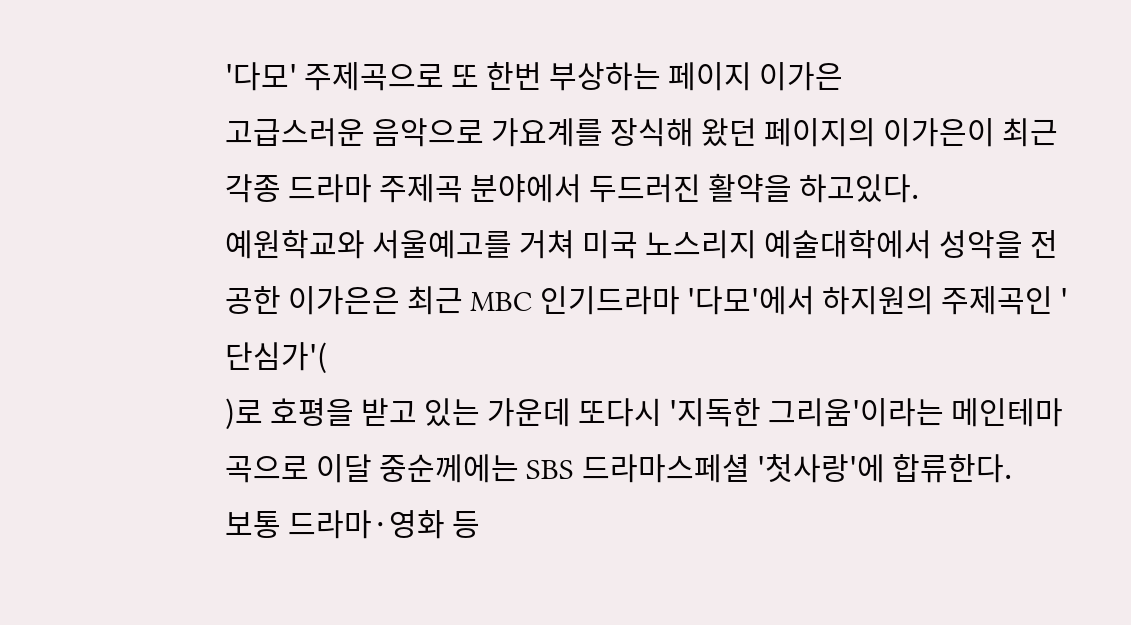'다모' 주제곡으로 또 한번 부상하는 페이지 이가은
고급스러운 음악으로 가요계를 장식해 왔던 페이지의 이가은이 최근 각종 드라마 주제곡 분야에서 두드러진 활약을 하고있다.
예원학교와 서울예고를 거쳐 미국 노스리지 예술대학에서 성악을 전공한 이가은은 최근 MBC 인기드라마 '다모'에서 하지원의 주제곡인 '단심가'(
)로 호평을 받고 있는 가운데 또다시 '지독한 그리움'이라는 메인테마곡으로 이달 중순께에는 SBS 드라마스페셜 '첫사랑'에 합류한다.
보통 드라마·영화 등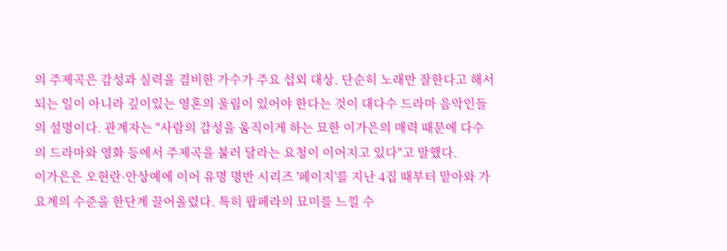의 주제곡은 감성과 실력을 겸비한 가수가 주요 섭외 대상. 단순히 노래만 잘한다고 해서 되는 일이 아니라 깊이있는 영혼의 울림이 있어야 한다는 것이 대다수 드라마 음악인들의 설명이다. 관계자는 "사람의 감성을 움직이게 하는 묘한 이가은의 매력 때문에 다수의 드라마와 영화 등에서 주제곡을 불러 달라는 요청이 이어지고 있다"고 말했다.
이가은은 오현란·안상예에 이어 유명 명반 시리즈 '페이지'를 지난 4집 때부터 맡아와 가요계의 수준을 한단계 끌어올렸다. 특히 팝페라의 묘미를 느낄 수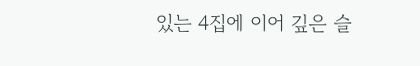있는 4집에 이어 깊은 슬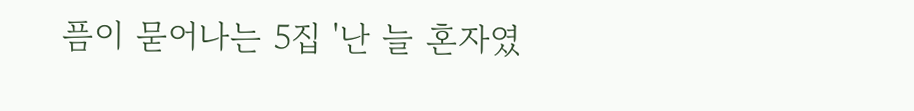픔이 묻어나는 5집 '난 늘 혼자였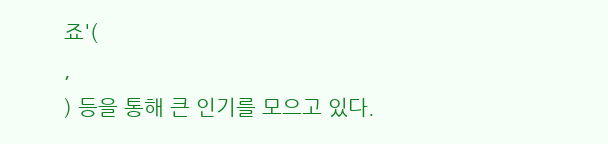죠'(
,
) 등을 통해 큰 인기를 모으고 있다.